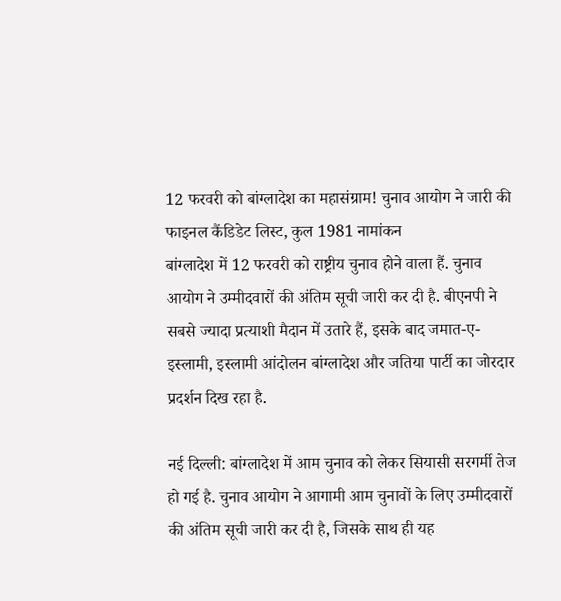12 फरवरी को बांग्लादेश का महासंग्राम! चुनाव आयोग ने जारी की फाइनल कैंडिडेट लिस्ट, कुल 1981 नामांकन
बांग्लादेश में 12 फरवरी को राष्ट्रीय चुनाव होने वाला हैं. चुनाव आयोग ने उम्मीदवारों की अंतिम सूची जारी कर दी है. बीएनपी ने सबसे ज्यादा प्रत्याशी मैदान में उतारे हैं, इसके बाद जमात-ए-इस्लामी, इस्लामी आंदोलन बांग्लादेश और जतिया पार्टी का जोरदार प्रदर्शन दिख रहा है.

नई दिल्ली: बांग्लादेश में आम चुनाव को लेकर सियासी सरगर्मी तेज हो गई है. चुनाव आयोग ने आगामी आम चुनावों के लिए उम्मीदवारों की अंतिम सूची जारी कर दी है, जिसके साथ ही यह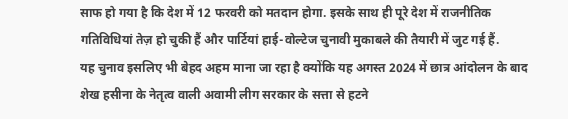साफ हो गया है कि देश में 12 फरवरी को मतदान होगा. इसके साथ ही पूरे देश में राजनीतिक गतिविधियां तेज़ हो चुकी हैं और पार्टियां हाई-वोल्टेज चुनावी मुकाबले की तैयारी में जुट गई हैं.
यह चुनाव इसलिए भी बेहद अहम माना जा रहा है क्योंकि यह अगस्त 2024 में छात्र आंदोलन के बाद शेख हसीना के नेतृत्व वाली अवामी लीग सरकार के सत्ता से हटने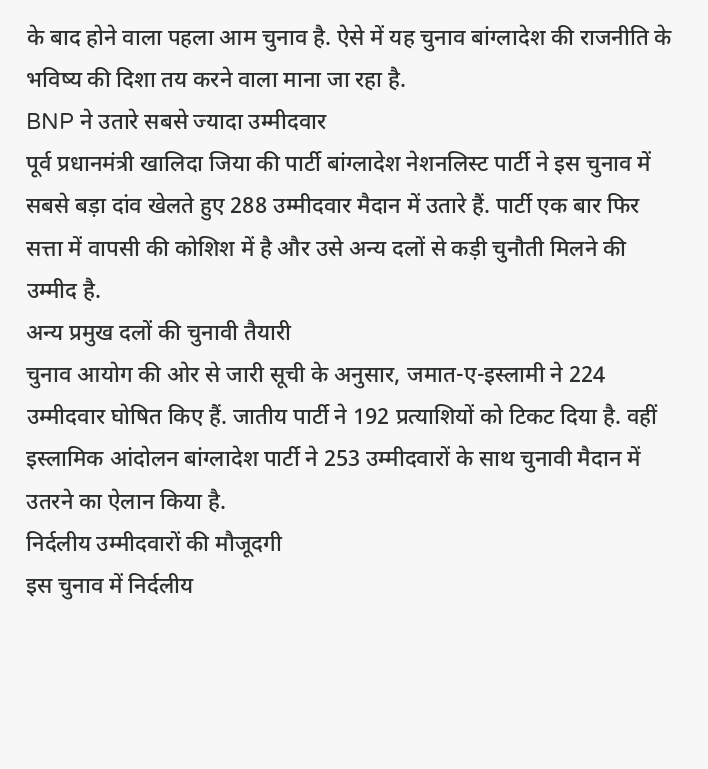के बाद होने वाला पहला आम चुनाव है. ऐसे में यह चुनाव बांग्लादेश की राजनीति के भविष्य की दिशा तय करने वाला माना जा रहा है.
BNP ने उतारे सबसे ज्यादा उम्मीदवार
पूर्व प्रधानमंत्री खालिदा जिया की पार्टी बांग्लादेश नेशनलिस्ट पार्टी ने इस चुनाव में सबसे बड़ा दांव खेलते हुए 288 उम्मीदवार मैदान में उतारे हैं. पार्टी एक बार फिर सत्ता में वापसी की कोशिश में है और उसे अन्य दलों से कड़ी चुनौती मिलने की उम्मीद है.
अन्य प्रमुख दलों की चुनावी तैयारी
चुनाव आयोग की ओर से जारी सूची के अनुसार, जमात-ए-इस्लामी ने 224 उम्मीदवार घोषित किए हैं. जातीय पार्टी ने 192 प्रत्याशियों को टिकट दिया है. वहीं इस्लामिक आंदोलन बांग्लादेश पार्टी ने 253 उम्मीदवारों के साथ चुनावी मैदान में उतरने का ऐलान किया है.
निर्दलीय उम्मीदवारों की मौजूदगी
इस चुनाव में निर्दलीय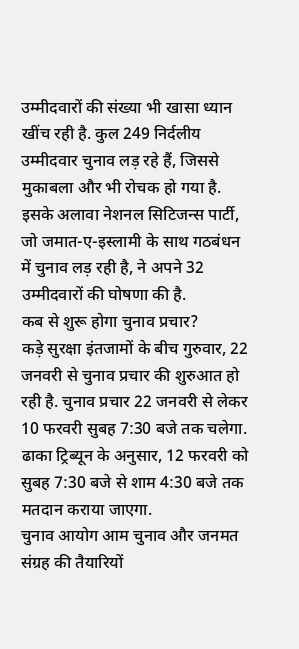उम्मीदवारों की संख्या भी खासा ध्यान खींच रही है. कुल 249 निर्दलीय उम्मीदवार चुनाव लड़ रहे हैं, जिससे मुकाबला और भी रोचक हो गया है. इसके अलावा नेशनल सिटिजन्स पार्टी, जो जमात-ए-इस्लामी के साथ गठबंधन में चुनाव लड़ रही है, ने अपने 32 उम्मीदवारों की घोषणा की है.
कब से शुरू होगा चुनाव प्रचार?
कड़े सुरक्षा इंतजामों के बीच गुरुवार, 22 जनवरी से चुनाव प्रचार की शुरुआत हो रही है. चुनाव प्रचार 22 जनवरी से लेकर 10 फरवरी सुबह 7:30 बजे तक चलेगा. ढाका ट्रिब्यून के अनुसार, 12 फरवरी को सुबह 7:30 बजे से शाम 4:30 बजे तक मतदान कराया जाएगा.
चुनाव आयोग आम चुनाव और जनमत संग्रह की तैयारियों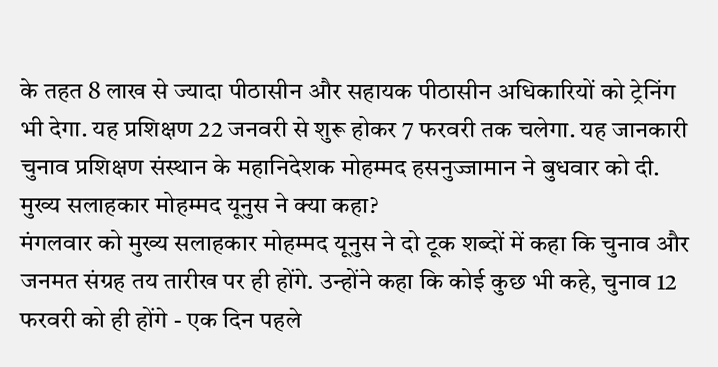के तहत 8 लाख से ज्यादा पीठासीन और सहायक पीठासीन अधिकारियों को ट्रेनिंग भी देगा. यह प्रशिक्षण 22 जनवरी से शुरू होकर 7 फरवरी तक चलेगा. यह जानकारी चुनाव प्रशिक्षण संस्थान के महानिदेशक मोहम्मद हसनुज्जामान ने बुधवार को दी.
मुख्य सलाहकार मोहम्मद यूनुस ने क्या कहा?
मंगलवार को मुख्य सलाहकार मोहम्मद यूनुस ने दो टूक शब्दों में कहा कि चुनाव और जनमत संग्रह तय तारीख पर ही होंगे. उन्होंने कहा कि कोई कुछ भी कहे, चुनाव 12 फरवरी को ही होंगे - एक दिन पहले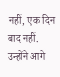नहीं, एक दिन बाद नहीं.
उन्होंने आगे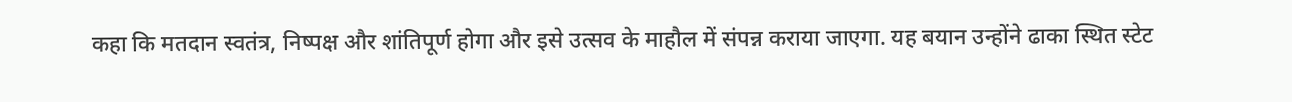कहा कि मतदान स्वतंत्र, निष्पक्ष और शांतिपूर्ण होगा और इसे उत्सव के माहौल में संपन्न कराया जाएगा. यह बयान उन्होंने ढाका स्थित स्टेट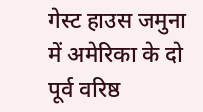गेस्ट हाउस जमुना में अमेरिका के दो पूर्व वरिष्ठ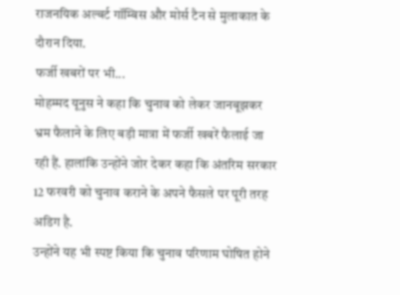राजनयिक अल्बर्ट गॉम्बिस और मोर्स टैन से मुलाकात के दौरान दिया.
फर्जी खबरों पर भी...
मोहम्मद यूनुस ने कहा कि चुनाव को लेकर जानबूझकर भ्रम फैलाने के लिए बड़ी मात्रा में फर्जी खबरें फैलाई जा रही हैं. हालांकि उन्होंने जोर देकर कहा कि अंतरिम सरकार 12 फरवरी को चुनाव कराने के अपने फैसले पर पूरी तरह अडिग है.
उन्होंने यह भी स्पष्ट किया कि चुनाव परिणाम घोषित होने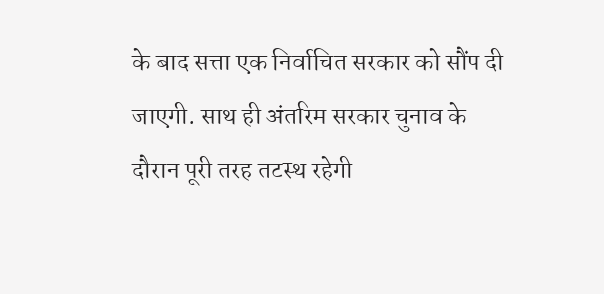के बाद सत्ता एक निर्वाचित सरकार को सौंप दी जाएगी. साथ ही अंतरिम सरकार चुनाव के दौरान पूरी तरह तटस्थ रहेगी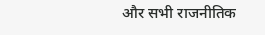और सभी राजनीतिक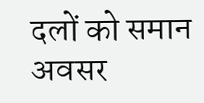दलों को समान अवसर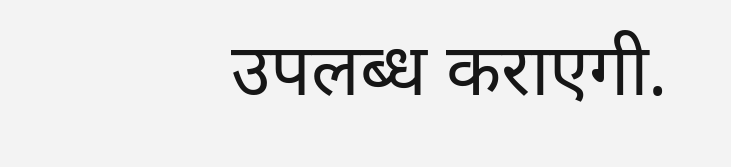उपलब्ध कराएगी.